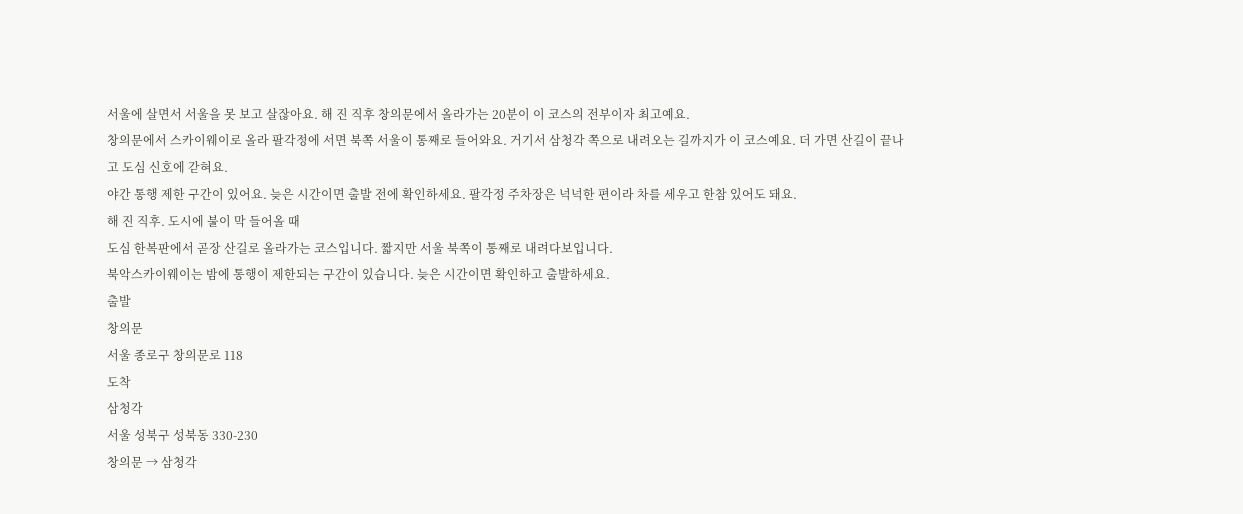서울에 살면서 서울을 못 보고 살잖아요. 해 진 직후 창의문에서 올라가는 20분이 이 코스의 전부이자 최고예요.
창의문에서 스카이웨이로 올라 팔각정에 서면 북쪽 서울이 통째로 들어와요. 거기서 삼청각 쪽으로 내려오는 길까지가 이 코스예요. 더 가면 산길이 끝나고 도심 신호에 갇혀요.
야간 통행 제한 구간이 있어요. 늦은 시간이면 출발 전에 확인하세요. 팔각정 주차장은 넉넉한 편이라 차를 세우고 한참 있어도 돼요.
해 진 직후. 도시에 불이 막 들어올 때
도심 한복판에서 곧장 산길로 올라가는 코스입니다. 짧지만 서울 북쪽이 통째로 내려다보입니다.
북악스카이웨이는 밤에 통행이 제한되는 구간이 있습니다. 늦은 시간이면 확인하고 출발하세요.
출발
창의문
서울 종로구 창의문로 118
도착
삼청각
서울 성북구 성북동 330-230
창의문 → 삼청각